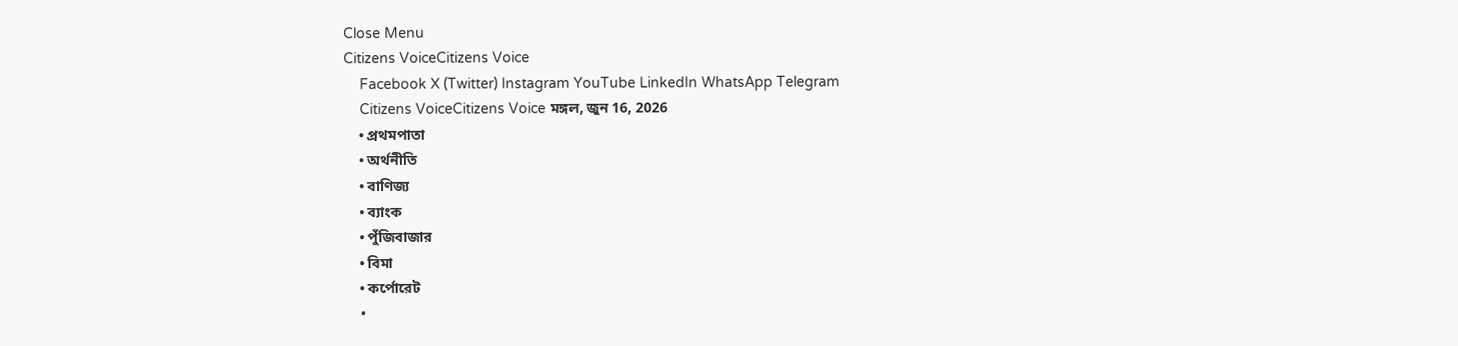Close Menu
Citizens VoiceCitizens Voice
    Facebook X (Twitter) Instagram YouTube LinkedIn WhatsApp Telegram
    Citizens VoiceCitizens Voice মঙ্গল, জুন 16, 2026
    • প্রথমপাতা
    • অর্থনীতি
    • বাণিজ্য
    • ব্যাংক
    • পুঁজিবাজার
    • বিমা
    • কর্পোরেট
    •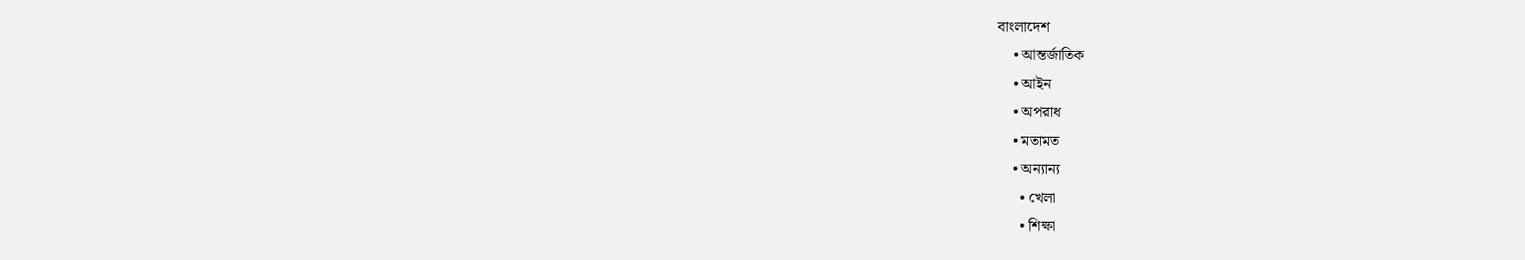বাংলাদেশ
    • আন্তর্জাতিক
    • আইন
    • অপরাধ
    • মতামত
    • অন্যান্য
      • খেলা
      • শিক্ষা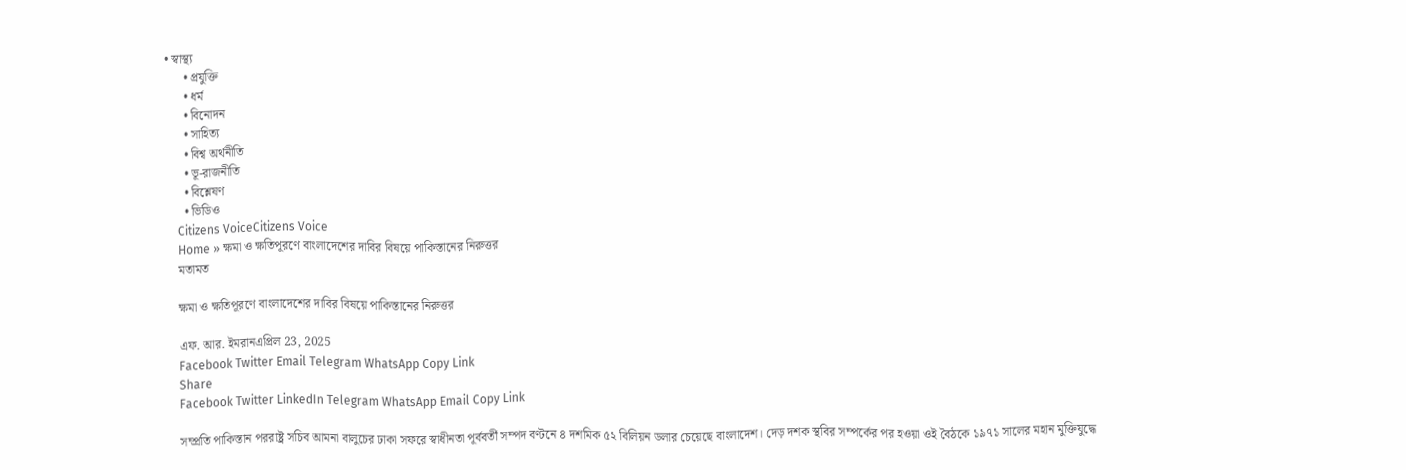• স্বাস্থ্য
      • প্রযুক্তি
      • ধর্ম
      • বিনোদন
      • সাহিত্য
      • বিশ্ব অর্থনীতি
      • ভূ-রাজনীতি
      • বিশ্লেষণ
      • ভিডিও
    Citizens VoiceCitizens Voice
    Home » ক্ষমা ও ক্ষতিপূরণে বাংলাদেশের দাবির বিষয়ে পাকিস্তানের নিরুত্তর
    মতামত

    ক্ষমা ও ক্ষতিপূরণে বাংলাদেশের দাবির বিষয়ে পাকিস্তানের নিরুত্তর

    এফ. আর. ইমরানএপ্রিল 23, 2025
    Facebook Twitter Email Telegram WhatsApp Copy Link
    Share
    Facebook Twitter LinkedIn Telegram WhatsApp Email Copy Link

    সম্প্রতি পাকিস্তান পররাষ্ট্র সচিব আমনা বালুচের ঢাকা সফরে স্বাধীনতা পূর্ববর্তী সম্পদ বণ্টনে ৪ দশমিক ৫২ বিলিয়ন ডলার চেয়েছে বাংলাদেশ। দেড় দশক স্থবির সম্পর্কের পর হওয়া ওই বৈঠকে ১৯৭১ সালের মহান মুক্তিযুদ্ধে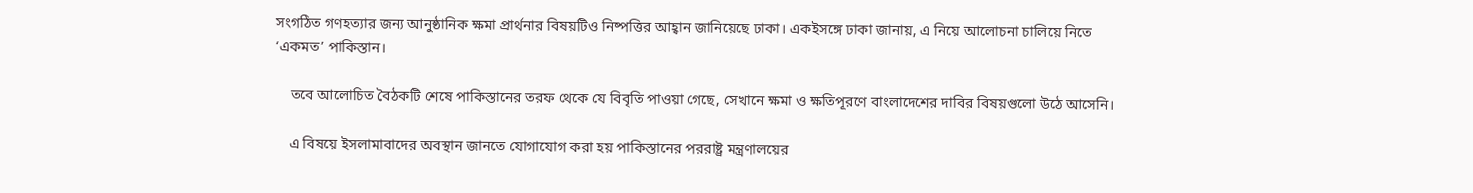সংগঠিত গণহত্যার জন্য আনুষ্ঠানিক ক্ষমা প্রার্থনার বিষয়টিও নিষ্পত্তির আহ্বান জানিয়েছে ঢাকা। একইসঙ্গে ঢাকা জানায়, এ নিয়ে আলোচনা চালিয়ে নিতে ‘একমত’ পাকিস্তান।

    তবে আলোচিত বৈঠকটি শেষে পাকিস্তানের তরফ থেকে যে বিবৃতি পাওয়া গেছে, সেখানে ক্ষমা ও ক্ষতিপূরণে বাংলাদেশের দাবির বিষয়গুলো উঠে আসেনি।

    এ বিষয়ে ইসলামাবাদের অবস্থান জানতে যোগাযোগ করা হয় পাকিস্তানের পররাষ্ট্র মন্ত্রণালয়ের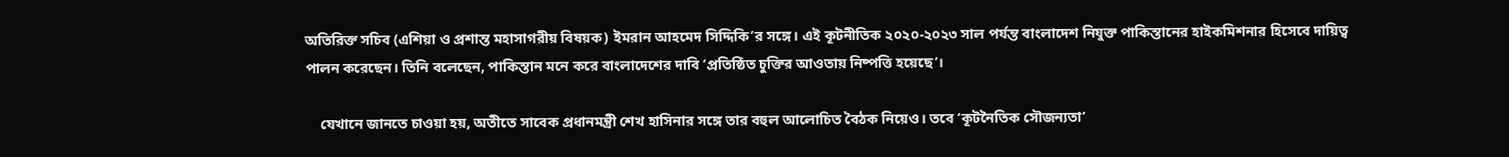অতিরিক্ত সচিব (এশিয়া ও প্রশান্ত মহাসাগরীয় বিষয়ক) ইমরান আহমেদ সিদ্দিকি’র সঙ্গে। এই কূটনীতিক ২০২০-২০২৩ সাল পর্যন্ত বাংলাদেশ নিযুক্ত পাকিস্তানের হাইকমিশনার হিসেবে দায়িত্ব পালন করেছেন। তিনি বলেছেন, পাকিস্তান মনে করে বাংলাদেশের দাবি ‘প্রতিষ্ঠিত চুক্তির আওতায় নিষ্পত্তি হয়েছে’।

    যেখানে জানতে চাওয়া হয়, অতীতে সাবেক প্রধানমন্ত্রী শেখ হাসিনার সঙ্গে তার বহুল আলোচিত বৈঠক নিয়েও। তবে ‘কূটনৈতিক সৌজন্যতা’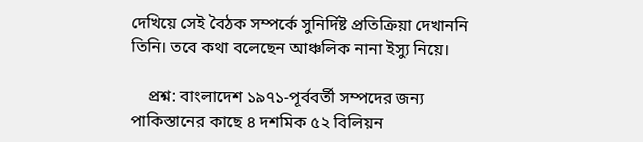দেখিয়ে সেই বৈঠক সম্পর্কে সুনির্দিষ্ট প্রতিক্রিয়া দেখাননি তিনি। তবে কথা বলেছেন আঞ্চলিক নানা ইস্যু নিয়ে।

    প্রশ্ন: বাংলাদেশ ১৯৭১-পূর্ববর্তী সম্পদের জন্য পাকিস্তানের কাছে ৪ দশমিক ৫২ বিলিয়ন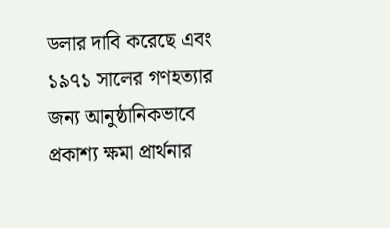ডলার দাবি করেছে এবং ১৯৭১ সালের গণহত্যার জন্য আনুষ্ঠানিকভাবে প্রকাশ্য ক্ষমা প্রার্থনার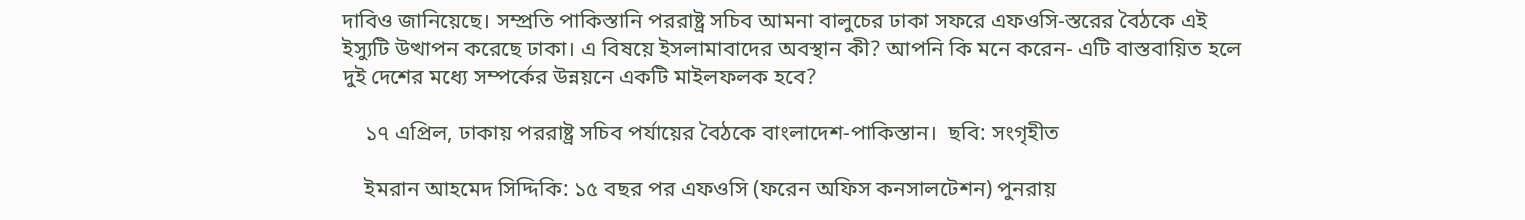দাবিও জানিয়েছে। সম্প্রতি পাকিস্তানি পররাষ্ট্র সচিব আমনা বালুচের ঢাকা সফরে এফওসি-স্তরের বৈঠকে এই ইস্যুটি উত্থাপন করেছে ঢাকা। এ বিষয়ে ইসলামাবাদের অবস্থান কী? আপনি কি মনে করেন- এটি বাস্তবায়িত হলে দুই দেশের মধ্যে সম্পর্কের উন্নয়নে একটি মাইলফলক হবে?

    ১৭ এপ্রিল, ঢাকায় পররাষ্ট্র সচিব পর্যায়ের বৈঠকে বাংলাদেশ-পাকিস্তান।  ছবি: সংগৃহীত

    ইমরান আহমেদ সিদ্দিকি: ১৫ বছর পর এফওসি (ফরেন অফিস কনসালটেশন) পুনরায়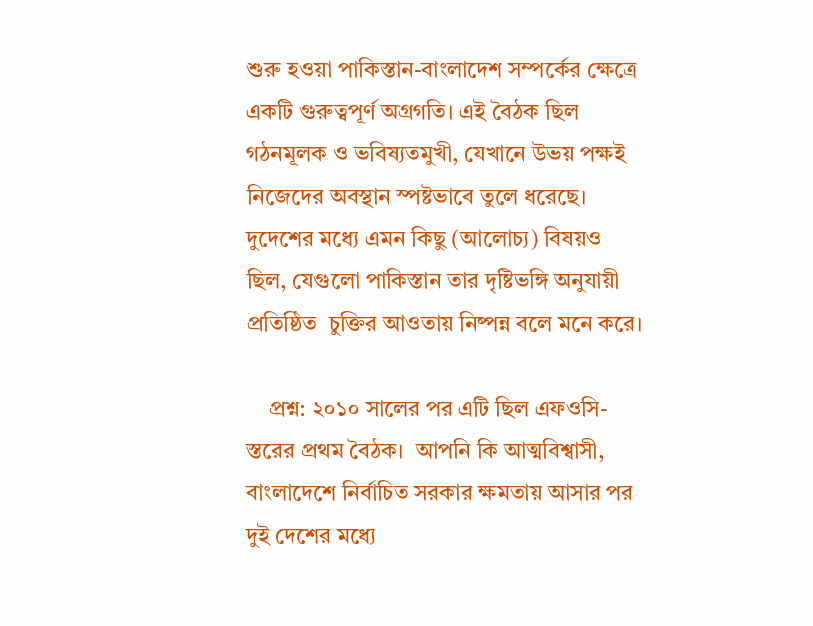শুরু হওয়া পাকিস্তান-বাংলাদেশ সম্পর্কের ক্ষেত্রে একটি গুরুত্বপূর্ণ অগ্রগতি। এই বৈঠক ছিল গঠনমূলক ও ভবিষ্যতমুখী, যেখানে উভয় পক্ষই নিজেদের অবস্থান স্পষ্টভাবে তুলে ধরেছে। দুদেশের মধ্যে এমন কিছু (আলোচ্য) বিষয়ও ছিল, যেগুলো পাকিস্তান তার দৃষ্টিভঙ্গি অনুযায়ী প্রতিষ্ঠিত  চুক্তির আওতায় নিষ্পন্ন বলে মনে করে।

    প্রশ্ন: ২০১০ সালের পর এটি ছিল এফওসি-স্তরের প্রথম বৈঠক।  আপনি কি আত্মবিশ্বাসী, বাংলাদেশে নির্বাচিত সরকার ক্ষমতায় আসার পর দুই দেশের মধ্যে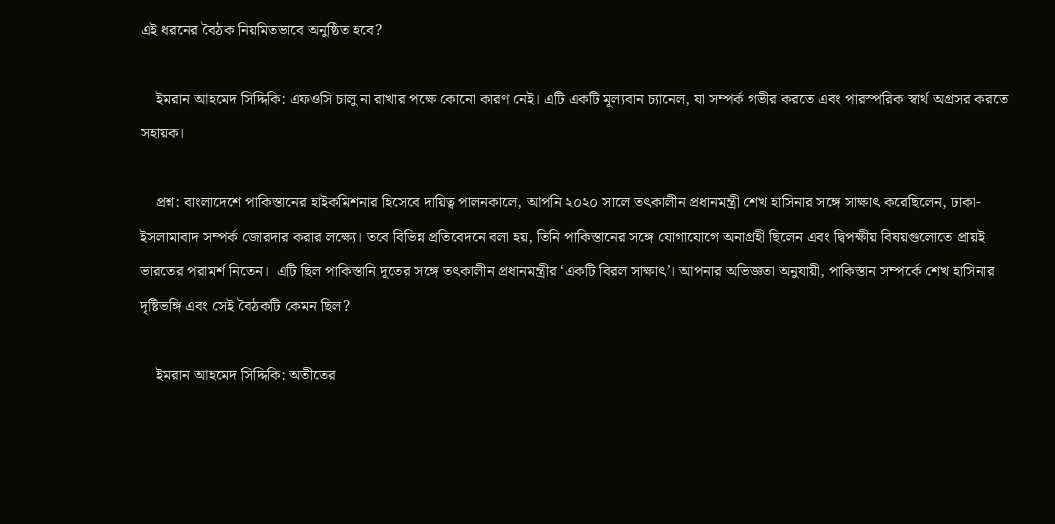এই ধরনের বৈঠক নিয়মিতভাবে অনুষ্ঠিত হবে?

    ইমরান আহমেদ সিদ্দিকি: এফওসি চালু না রাখার পক্ষে কোনো কারণ নেই। এটি একটি মূল্যবান চ্যানেল, যা সম্পর্ক গভীর করতে এবং পারস্পরিক স্বার্থ অগ্রসর করতে সহায়ক।

    প্রশ্ন: বাংলাদেশে পাকিস্তানের হাইকমিশনার হিসেবে দায়িত্ব পালনকালে, আপনি ২০২০ সালে তৎকালীন প্রধানমন্ত্রী শেখ হাসিনার সঙ্গে সাক্ষাৎ করেছিলেন, ঢাকা-ইসলামাবাদ সম্পর্ক জোরদার করার লক্ষ্যে। তবে বিভিন্ন প্রতিবেদনে বলা হয়, তিনি পাকিস্তানের সঙ্গে যোগাযোগে অনাগ্রহী ছিলেন এবং দ্বিপক্ষীয় বিষয়গুলোতে প্রায়ই ভারতের পরামর্শ নিতেন।  এটি ছিল পাকিস্তানি দূতের সঙ্গে তৎকালীন প্রধানমন্ত্রীর ‘একটি বিরল সাক্ষাৎ’। আপনার অভিজ্ঞতা অনুযায়ী, পাকিস্তান সম্পর্কে শেখ হাসিনার দৃষ্টিভঙ্গি এবং সেই বৈঠকটি কেমন ছিল?

    ইমরান আহমেদ সিদ্দিকি: অতীতের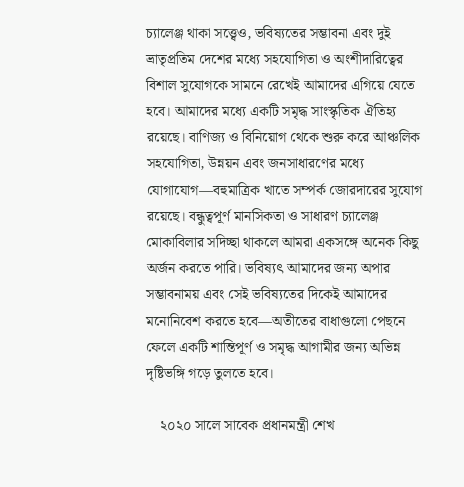চ্যালেঞ্জ থাকা সত্ত্বেও, ভবিষ্যতের সম্ভাবনা এবং দুই ভ্রাতৃপ্রতিম দেশের মধ্যে সহযোগিতা ও অংশীদারিত্বের বিশাল সুযোগকে সামনে রেখেই আমাদের এগিয়ে যেতে হবে। আমাদের মধ্যে একটি সমৃদ্ধ সাংস্কৃতিক ঐতিহ্য রয়েছে। বাণিজ্য ও বিনিয়োগ থেকে শুরু করে আঞ্চলিক সহযোগিতা, উন্নয়ন এবং জনসাধারণের মধ্যে যোগাযোগ—বহুমাত্রিক খাতে সম্পর্ক জোরদারের সুযোগ রয়েছে। বন্ধুত্বপূর্ণ মানসিকতা ও সাধারণ চ্যালেঞ্জ মোকাবিলার সদিচ্ছা থাকলে আমরা একসঙ্গে অনেক কিছু অর্জন করতে পারি। ভবিষ্যৎ আমাদের জন্য অপার সম্ভাবনাময় এবং সেই ভবিষ্যতের দিকেই আমাদের মনোনিবেশ করতে হবে—অতীতের বাধাগুলো পেছনে ফেলে একটি শান্তিপূর্ণ ও সমৃদ্ধ আগামীর জন্য অভিন্ন দৃষ্টিভঙ্গি গড়ে তুলতে হবে।

    ২০২০ সালে সাবেক প্রধানমন্ত্রী শেখ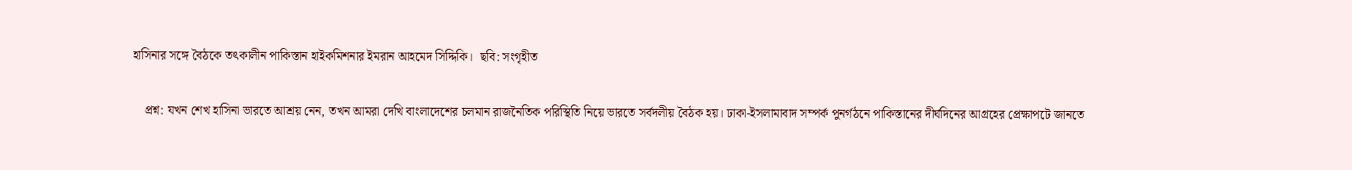হাসিনার সঙ্গে বৈঠকে তৎকালীন পাকিস্তান হাইকমিশনার ইমরান আহমেদ সিদ্দিকি।  ছবি: সংগৃহীত

    প্রশ্ন: যখন শেখ হাসিনা ভারতে আশ্রয় নেন, তখন আমরা দেখি বাংলাদেশের চলমান রাজনৈতিক পরিস্থিতি নিয়ে ভারতে সর্বদলীয় বৈঠক হয়। ঢাকা-ইসলামাবাদ সম্পর্ক পুনর্গঠনে পাকিস্তানের দীর্ঘদিনের আগ্রহের প্রেক্ষাপটে জানতে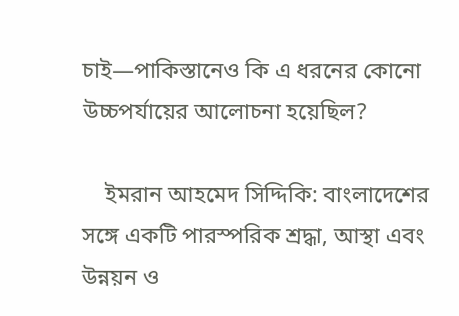চাই—পাকিস্তানেও কি এ ধরনের কোনো উচ্চপর্যায়ের আলোচনা হয়েছিল?

    ইমরান আহমেদ সিদ্দিকি: বাংলাদেশের সঙ্গে একটি পারস্পরিক শ্রদ্ধা, আস্থা এবং উন্নয়ন ও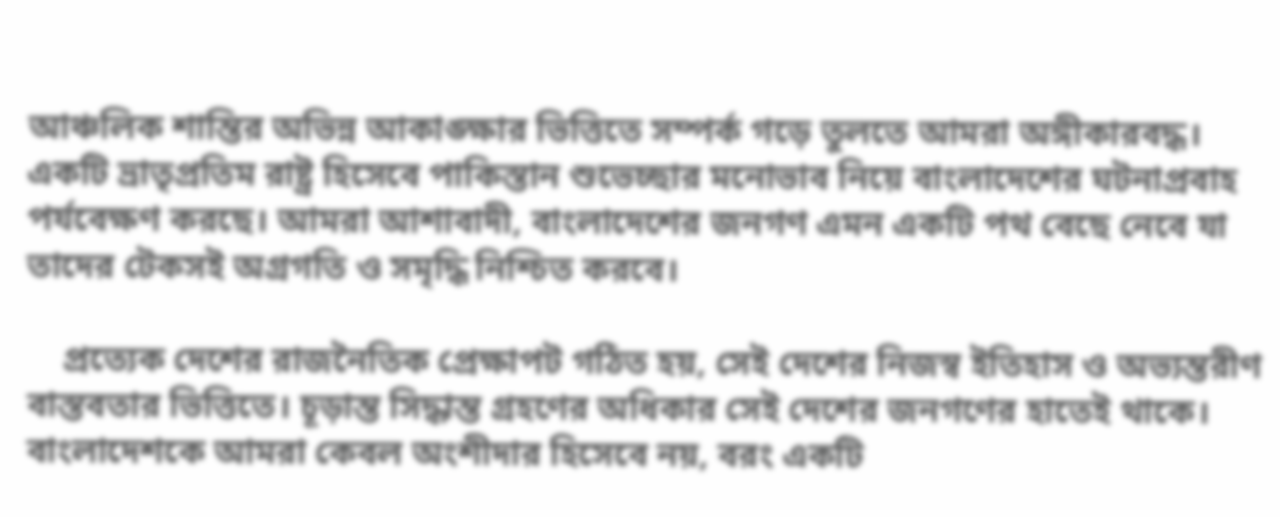আঞ্চলিক শান্তির অভিন্ন আকাঙ্ক্ষার ভিত্তিতে সম্পর্ক গড়ে তুলতে আমরা অঙ্গীকারবদ্ধ। একটি ভ্রাতৃপ্রতিম রাষ্ট্র হিসেবে পাকিস্তান শুভেচ্ছার মনোভাব নিয়ে বাংলাদেশের ঘটনাপ্রবাহ পর্যবেক্ষণ করছে। আমরা আশাবাদী, বাংলাদেশের জনগণ এমন একটি পথ বেছে নেবে যা তাদের টেকসই অগ্রগতি ও সমৃদ্ধি নিশ্চিত করবে।

    প্রত্যেক দেশের রাজনৈতিক প্রেক্ষাপট গঠিত হয়, সেই দেশের নিজস্ব ইতিহাস ও অভ্যন্তরীণ বাস্তবতার ভিত্তিতে। চূড়ান্ত সিদ্ধান্ত গ্রহণের অধিকার সেই দেশের জনগণের হাতেই থাকে। বাংলাদেশকে আমরা কেবল অংশীদার হিসেবে নয়, বরং একটি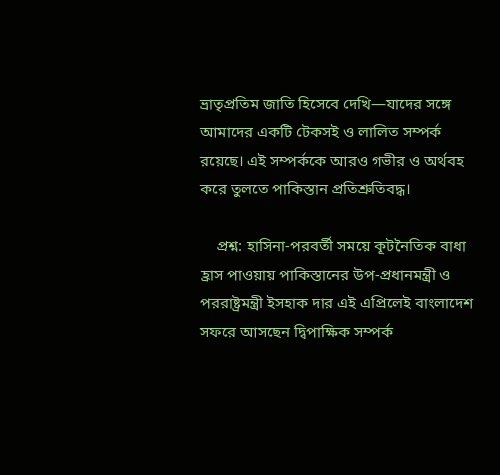ভ্রাতৃপ্রতিম জাতি হিসেবে দেখি—যাদের সঙ্গে আমাদের একটি টেকসই ও লালিত সম্পর্ক রয়েছে। এই সম্পর্ককে আরও গভীর ও অর্থবহ করে তুলতে পাকিস্তান প্রতিশ্রুতিবদ্ধ।

    প্রশ্ন: হাসিনা-পরবর্তী সময়ে কূটনৈতিক বাধা হ্রাস পাওয়ায় পাকিস্তানের উপ-প্রধানমন্ত্রী ও পররাষ্ট্রমন্ত্রী ইসহাক দার এই এপ্রিলেই বাংলাদেশ সফরে আসছেন দ্বিপাক্ষিক সম্পর্ক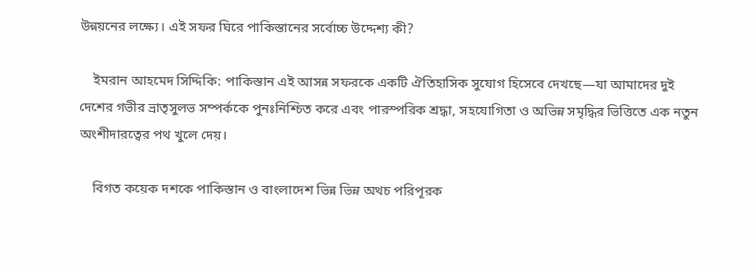উন্নয়নের লক্ষ্যে। এই সফর ঘিরে পাকিস্তানের সর্বোচ্চ উদ্দেশ্য কী?

    ইমরান আহমেদ সিদ্দিকি: পাকিস্তান এই আসন্ন সফরকে একটি ঐতিহাসিক সুযোগ হিসেবে দেখছে—যা আমাদের দুই দেশের গভীর ভ্রাতৃসুলভ সম্পর্ককে পুনঃনিশ্চিত করে এবং পারস্পরিক শ্রদ্ধা, সহযোগিতা ও অভিন্ন সমৃদ্ধির ভিত্তিতে এক নতুন অংশীদারত্বের পথ খুলে দেয়।

    বিগত কয়েক দশকে পাকিস্তান ও বাংলাদেশ ভিন্ন ভিন্ন অথচ পরিপূরক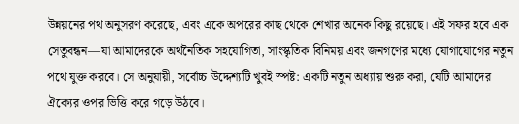উন্নয়নের পথ অনুসরণ করেছে, এবং একে অপরের কাছ থেকে শেখার অনেক কিছু রয়েছে। এই সফর হবে এক সেতুবন্ধন—যা আমাদেরকে অর্থনৈতিক সহযোগিতা, সাংস্কৃতিক বিনিময় এবং জনগণের মধ্যে যোগাযোগের নতুন পথে যুক্ত করবে। সে অনুযায়ী, সর্বোচ্চ উদ্দেশ্যটি খুবই স্পষ্ট: একটি নতুন অধ্যায় শুরু করা, যেটি আমাদের ঐক্যের ওপর ভিত্তি করে গড়ে উঠবে।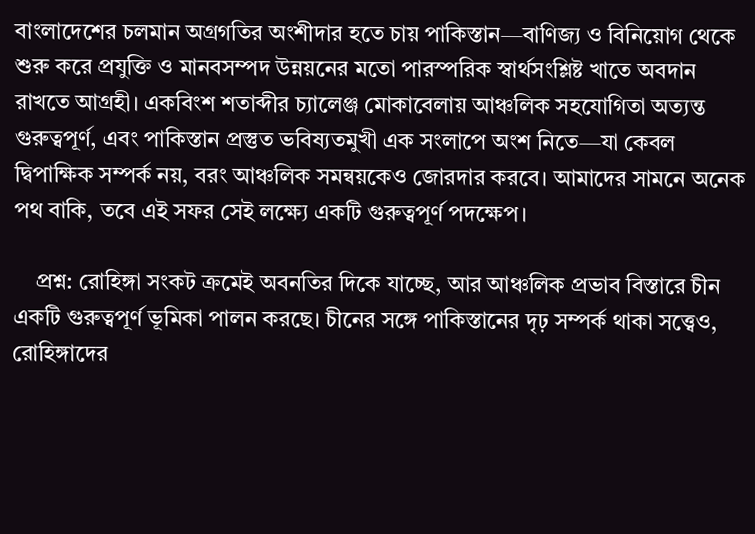বাংলাদেশের চলমান অগ্রগতির অংশীদার হতে চায় পাকিস্তান—বাণিজ্য ও বিনিয়োগ থেকে শুরু করে প্রযুক্তি ও মানবসম্পদ উন্নয়নের মতো পারস্পরিক স্বার্থসংশ্লিষ্ট খাতে অবদান রাখতে আগ্রহী। একবিংশ শতাব্দীর চ্যালেঞ্জ মোকাবেলায় আঞ্চলিক সহযোগিতা অত্যন্ত গুরুত্বপূর্ণ, এবং পাকিস্তান প্রস্তুত ভবিষ্যতমুখী এক সংলাপে অংশ নিতে—যা কেবল দ্বিপাক্ষিক সম্পর্ক নয়, বরং আঞ্চলিক সমন্বয়কেও জোরদার করবে। আমাদের সামনে অনেক পথ বাকি, তবে এই সফর সেই লক্ষ্যে একটি গুরুত্বপূর্ণ পদক্ষেপ।

    প্রশ্ন: রোহিঙ্গা সংকট ক্রমেই অবনতির দিকে যাচ্ছে, আর আঞ্চলিক প্রভাব বিস্তারে চীন একটি গুরুত্বপূর্ণ ভূমিকা পালন করছে। চীনের সঙ্গে পাকিস্তানের দৃঢ় সম্পর্ক থাকা সত্ত্বেও, রোহিঙ্গাদের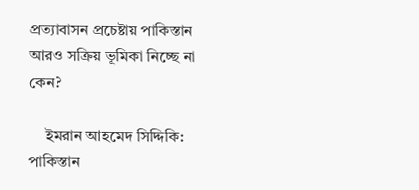প্রত্যাবাসন প্রচেষ্টায় পাকিস্তান আরও সক্রিয় ভূমিকা নিচ্ছে না কেন?

    ইমরান আহমেদ সিদ্দিকি: পাকিস্তান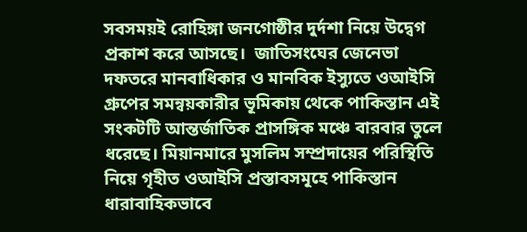সবসময়ই রোহিঙ্গা জনগোষ্ঠীর দুর্দশা নিয়ে উদ্বেগ প্রকাশ করে আসছে।  জাতিসংঘের জেনেভা দফতরে মানবাধিকার ও মানবিক ইস্যুতে ওআইসি গ্রুপের সমন্বয়কারীর ভূমিকায় থেকে পাকিস্তান এই সংকটটি আন্তর্জাতিক প্রাসঙ্গিক মঞ্চে বারবার তুলে ধরেছে। মিয়ানমারে মুসলিম সম্প্রদায়ের পরিস্থিতি নিয়ে গৃহীত ওআইসি প্রস্তাবসমূহে পাকিস্তান ধারাবাহিকভাবে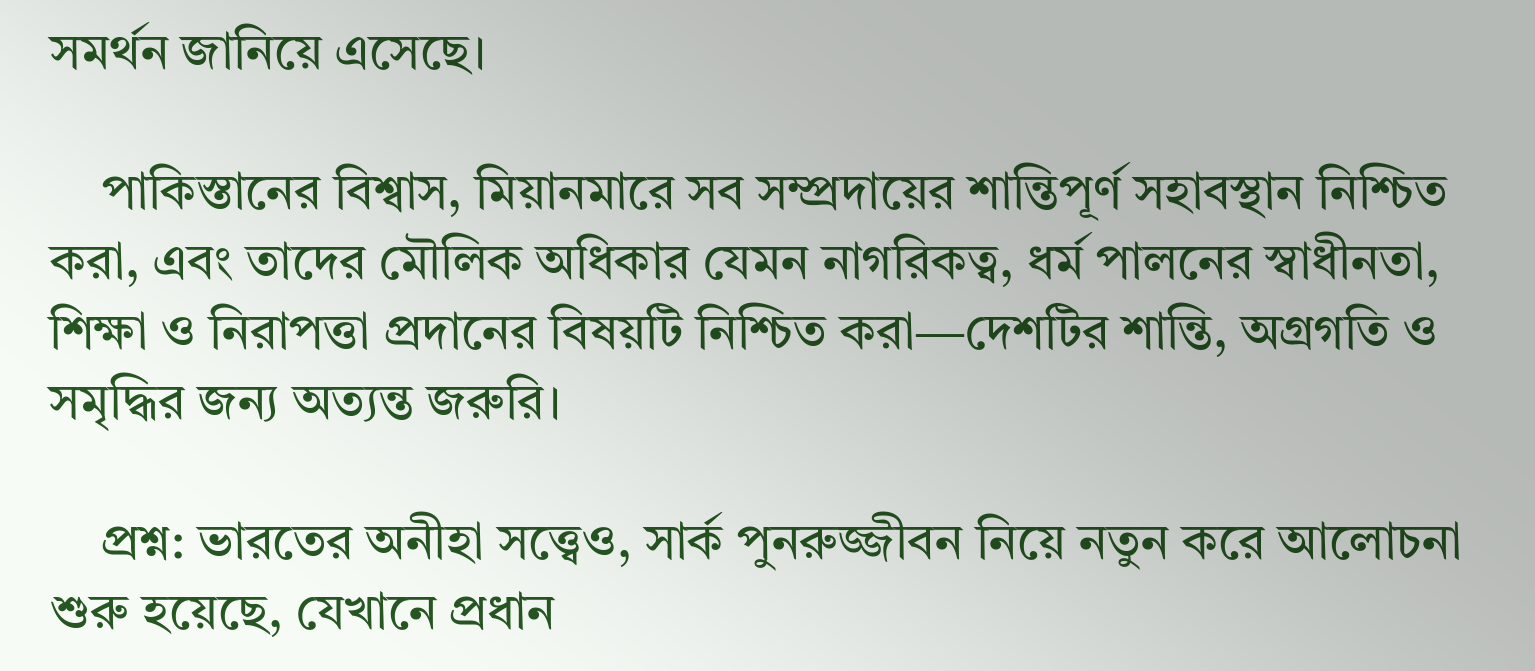সমর্থন জানিয়ে এসেছে।

    পাকিস্তানের বিশ্বাস, মিয়ানমারে সব সম্প্রদায়ের শান্তিপূর্ণ সহাবস্থান নিশ্চিত করা, এবং তাদের মৌলিক অধিকার যেমন নাগরিকত্ব, ধর্ম পালনের স্বাধীনতা, শিক্ষা ও নিরাপত্তা প্রদানের বিষয়টি নিশ্চিত করা—দেশটির শান্তি, অগ্রগতি ও সমৃদ্ধির জন্য অত্যন্ত জরুরি।

    প্রশ্ন: ভারতের অনীহা সত্ত্বেও, সার্ক পুনরুজ্জীবন নিয়ে নতুন করে আলোচনা শুরু হয়েছে, যেখানে প্রধান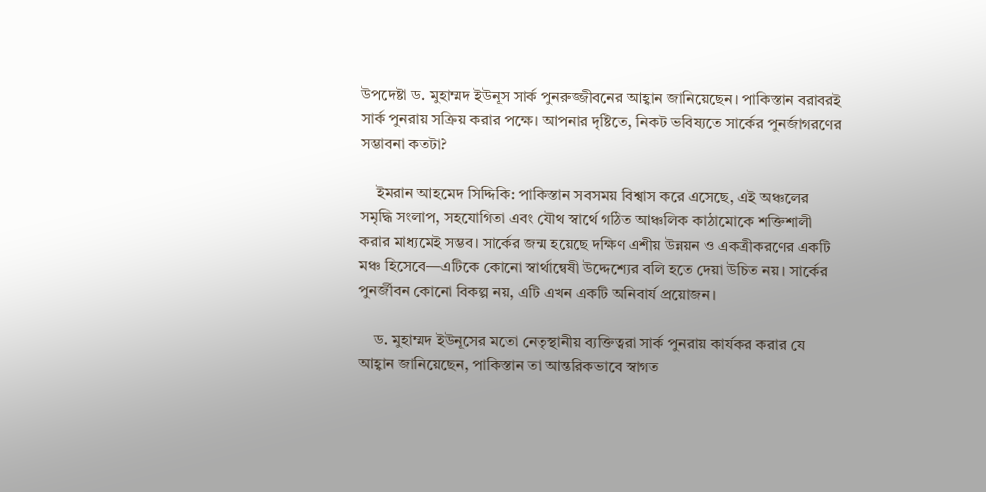উপদেষ্টা ড. মুহাম্মদ ইউনূস সার্ক পুনরুজ্জীবনের আহ্বান জানিয়েছেন। পাকিস্তান বরাবরই সার্ক পুনরায় সক্রিয় করার পক্ষে। আপনার দৃষ্টিতে, নিকট ভবিষ্যতে সার্কের পুনর্জাগরণের সম্ভাবনা কতটা?

    ইমরান আহমেদ সিদ্দিকি: পাকিস্তান সবসময় বিশ্বাস করে এসেছে, এই অঞ্চলের সমৃদ্ধি সংলাপ, সহযোগিতা এবং যৌথ স্বার্থে গঠিত আঞ্চলিক কাঠামোকে শক্তিশালী করার মাধ্যমেই সম্ভব। সার্কের জন্ম হয়েছে দক্ষিণ এশীয় উন্নয়ন ও একত্রীকরণের একটি মঞ্চ হিসেবে—এটিকে কোনো স্বার্থান্বেষী উদ্দেশ্যের বলি হতে দেয়া উচিত নয়। সার্কের পুনর্জীবন কোনো বিকল্প নয়, এটি এখন একটি অনিবার্য প্রয়োজন।

    ড. মুহাম্মদ ইউনূসের মতো নেতৃস্থানীয় ব্যক্তিত্বরা সার্ক পুনরায় কার্যকর করার যে আহ্বান জানিয়েছেন, পাকিস্তান তা আন্তরিকভাবে স্বাগত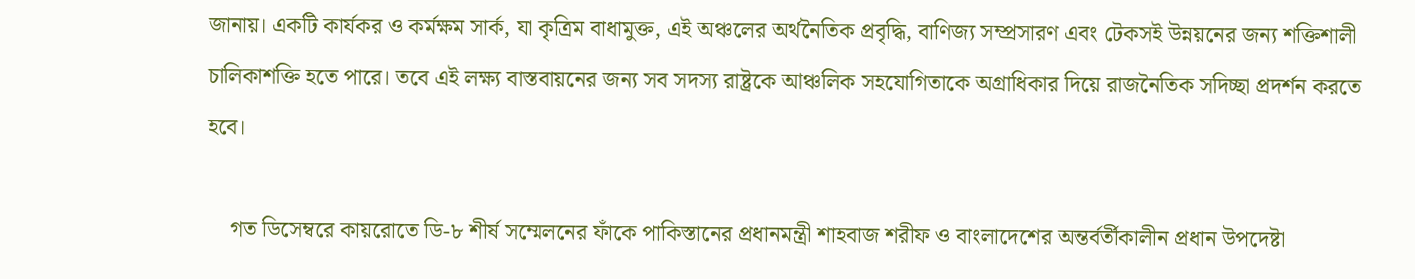জানায়। একটি কার্যকর ও কর্মক্ষম সার্ক, যা কৃত্রিম বাধামুক্ত, এই অঞ্চলের অর্থনৈতিক প্রবৃদ্ধি, বাণিজ্য সম্প্রসারণ এবং টেকসই উন্নয়নের জন্য শক্তিশালী চালিকাশক্তি হতে পারে। তবে এই লক্ষ্য বাস্তবায়নের জন্য সব সদস্য রাষ্ট্রকে আঞ্চলিক সহযোগিতাকে অগ্রাধিকার দিয়ে রাজনৈতিক সদিচ্ছা প্রদর্শন করতে হবে।

    গত ডিসেম্বরে কায়রোতে ডি-৮ শীর্ষ সম্মেলনের ফাঁকে পাকিস্তানের প্রধানমন্ত্রী শাহবাজ শরীফ ও বাংলাদেশের অন্তর্বর্তীকালীন প্রধান উপদেষ্টা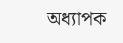অধ্যাপক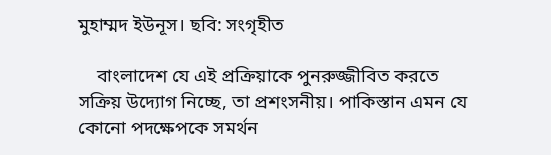মুহাম্মদ ইউনূস। ছবি: সংগৃহীত

    বাংলাদেশ যে এই প্রক্রিয়াকে পুনরুজ্জীবিত করতে সক্রিয় উদ্যোগ নিচ্ছে, তা প্রশংসনীয়। পাকিস্তান এমন যে কোনো পদক্ষেপকে সমর্থন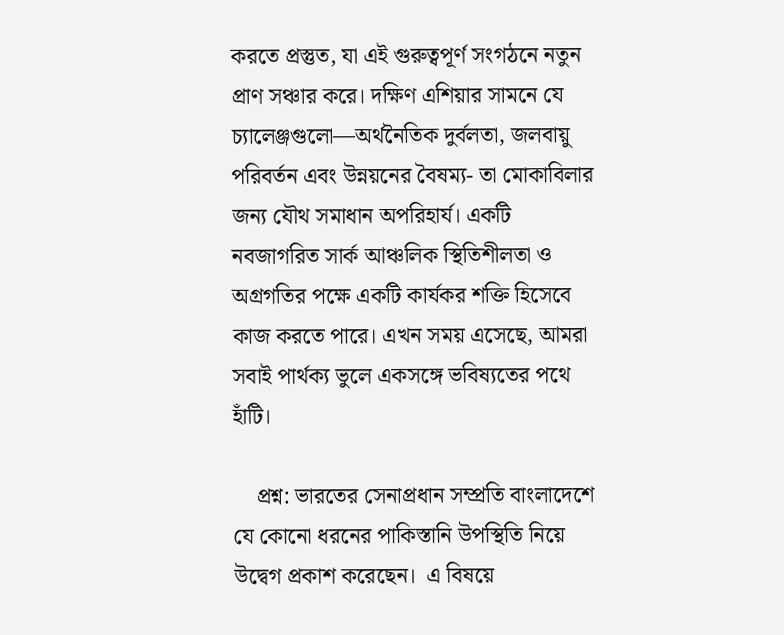করতে প্রস্তুত, যা এই গুরুত্বপূর্ণ সংগঠনে নতুন প্রাণ সঞ্চার করে। দক্ষিণ এশিয়ার সামনে যে চ্যালেঞ্জগুলো—অর্থনৈতিক দুর্বলতা, জলবায়ু পরিবর্তন এবং উন্নয়নের বৈষম্য- তা মোকাবিলার জন্য যৌথ সমাধান অপরিহার্য। একটি নবজাগরিত সার্ক আঞ্চলিক স্থিতিশীলতা ও অগ্রগতির পক্ষে একটি কার্যকর শক্তি হিসেবে কাজ করতে পারে। এখন সময় এসেছে, আমরা সবাই পার্থক্য ভুলে একসঙ্গে ভবিষ্যতের পথে হাঁটি।

    প্রশ্ন: ভারতের সেনাপ্রধান সম্প্রতি বাংলাদেশে যে কোনো ধরনের পাকিস্তানি উপস্থিতি নিয়ে উদ্বেগ প্রকাশ করেছেন।  এ বিষয়ে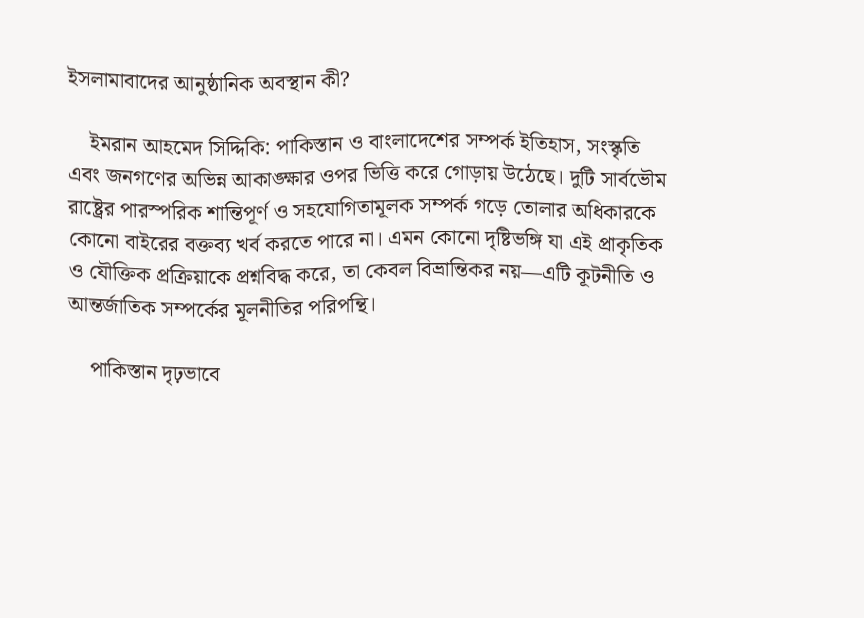ইসলামাবাদের আনুষ্ঠানিক অবস্থান কী?

    ইমরান আহমেদ সিদ্দিকি: পাকিস্তান ও বাংলাদেশের সম্পর্ক ইতিহাস, সংস্কৃতি এবং জনগণের অভিন্ন আকাঙ্ক্ষার ওপর ভিত্তি করে গোড়ায় উঠেছে। দুটি সার্বভৌম রাষ্ট্রের পারস্পরিক শান্তিপূর্ণ ও সহযোগিতামূলক সম্পর্ক গড়ে তোলার অধিকারকে কোনো বাইরের বক্তব্য খর্ব করতে পারে না। এমন কোনো দৃষ্টিভঙ্গি যা এই প্রাকৃতিক ও যৌক্তিক প্রক্রিয়াকে প্রশ্নবিদ্ধ করে, তা কেবল বিভ্রান্তিকর নয়—এটি কূটনীতি ও আন্তর্জাতিক সম্পর্কের মূলনীতির পরিপন্থি।

    পাকিস্তান দৃঢ়ভাবে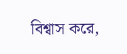বিশ্বাস করে,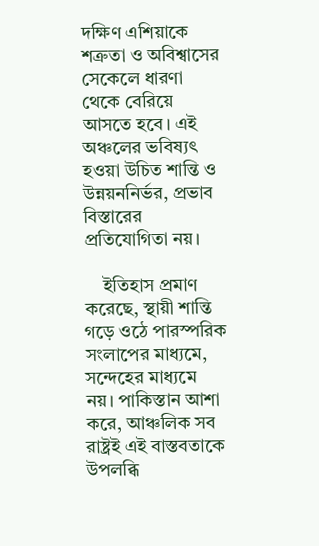দক্ষিণ এশিয়াকে শত্রুতা ও অবিশ্বাসের সেকেলে ধারণা থেকে বেরিয়ে আসতে হবে। এই অঞ্চলের ভবিষ্যৎ হওয়া উচিত শান্তি ও উন্নয়ননির্ভর, প্রভাব বিস্তারের প্রতিযোগিতা নয়।

    ইতিহাস প্রমাণ করেছে, স্থায়ী শান্তি গড়ে ওঠে পারস্পরিক সংলাপের মাধ্যমে, সন্দেহের মাধ্যমে নয়। পাকিস্তান আশা করে, আঞ্চলিক সব রাষ্ট্রই এই বাস্তবতাকে উপলব্ধি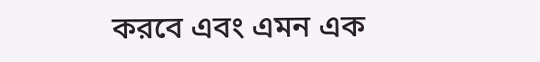করবে এবং এমন এক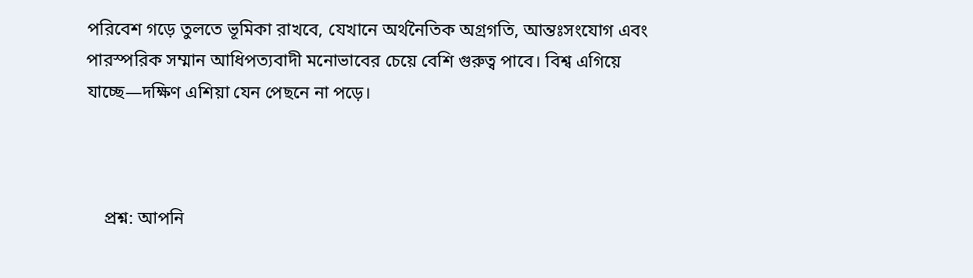পরিবেশ গড়ে তুলতে ভূমিকা রাখবে, যেখানে অর্থনৈতিক অগ্রগতি, আন্তঃসংযোগ এবং পারস্পরিক সম্মান আধিপত্যবাদী মনোভাবের চেয়ে বেশি গুরুত্ব পাবে। বিশ্ব এগিয়ে যাচ্ছে—দক্ষিণ এশিয়া যেন পেছনে না পড়ে।



    প্রশ্ন: আপনি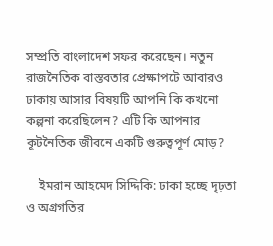সম্প্রতি বাংলাদেশ সফর করেছেন। নতুন রাজনৈতিক বাস্তবতার প্রেক্ষাপটে আবারও ঢাকায় আসার বিষয়টি আপনি কি কখনো কল্পনা করেছিলেন? এটি কি আপনার কূটনৈতিক জীবনে একটি গুরুত্বপূর্ণ মোড়?

    ইমরান আহমেদ সিদ্দিকি: ঢাকা হচ্ছে দৃঢ়তা ও অগ্রগতির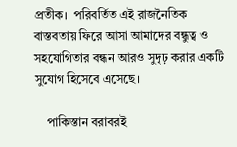প্রতীক।  পরিবর্তিত এই রাজনৈতিক বাস্তবতায় ফিরে আসা আমাদের বন্ধুত্ব ও সহযোগিতার বন্ধন আরও সুদৃঢ় করার একটি সুযোগ হিসেবে এসেছে।

    পাকিস্তান বরাবরই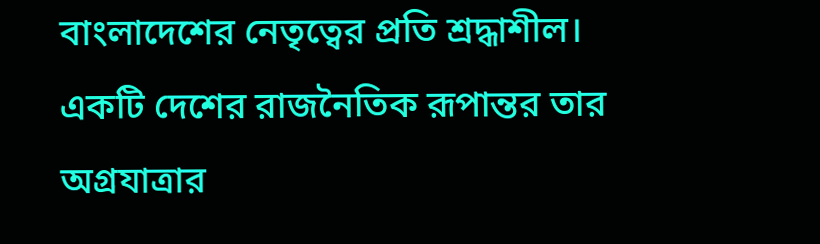বাংলাদেশের নেতৃত্বের প্রতি শ্রদ্ধাশীল। একটি দেশের রাজনৈতিক রূপান্তর তার অগ্রযাত্রার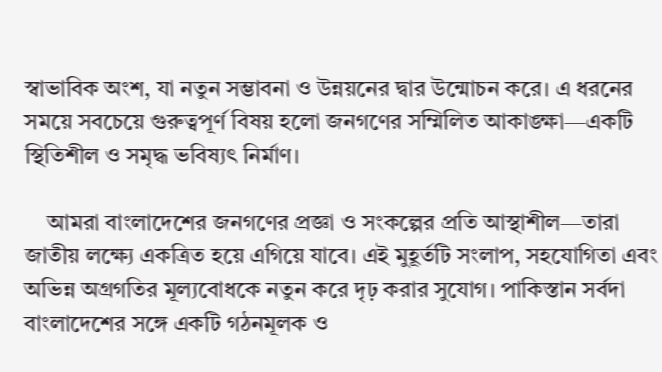স্বাভাবিক অংশ, যা নতুন সম্ভাবনা ও উন্নয়নের দ্বার উন্মোচন করে। এ ধরনের সময়ে সবচেয়ে গুরুত্বপূর্ণ বিষয় হলো জনগণের সম্মিলিত আকাঙ্ক্ষা—একটি স্থিতিশীল ও সমৃদ্ধ ভবিষ্যৎ নির্মাণ।

    আমরা বাংলাদেশের জনগণের প্রজ্ঞা ও সংকল্পের প্রতি আস্থাশীল—তারা জাতীয় লক্ষ্যে একত্রিত হয়ে এগিয়ে যাবে। এই মুহূর্তটি সংলাপ, সহযোগিতা এবং অভিন্ন অগ্রগতির মূল্যবোধকে নতুন করে দৃঢ় করার সুযোগ। পাকিস্তান সর্বদা বাংলাদেশের সঙ্গে একটি গঠনমূলক ও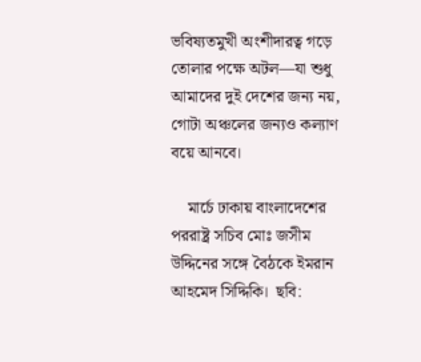ভবিষ্যতমুখী অংশীদারত্ব গড়ে তোলার পক্ষে অটল—যা শুধু আমাদের দুই দেশের জন্য নয়, গোটা অঞ্চলের জন্যও কল্যাণ বয়ে আনবে।

    মার্চে ঢাকায় বাংলাদেশের পররাষ্ট্র সচিব মোঃ জসীম উদ্দিনের সঙ্গে বৈঠকে ইমরান আহমেদ সিদ্দিকি।  ছবি: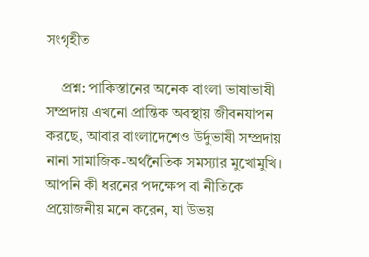সংগৃহীত

    প্রশ্ন: পাকিস্তানের অনেক বাংলা ভাষাভাষী সম্প্রদায় এখনো প্রান্তিক অবস্থায় জীবনযাপন করছে, আবার বাংলাদেশেও উর্দুভাষী সম্প্রদায় নানা সামাজিক-অর্থনৈতিক সমস্যার মুখোমুখি। আপনি কী ধরনের পদক্ষেপ বা নীতিকে প্রয়োজনীয় মনে করেন, যা উভয়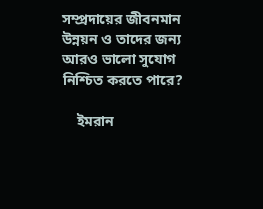সম্প্রদায়ের জীবনমান উন্নয়ন ও তাদের জন্য আরও ভালো সুযোগ নিশ্চিত করতে পারে?

    ইমরান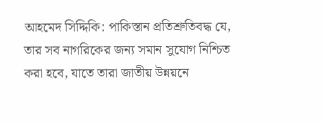আহমেদ সিদ্দিকি: পাকিস্তান প্রতিশ্রুতিবদ্ধ যে, তার সব নাগরিকের জন্য সমান সুযোগ নিশ্চিত করা হবে, যাতে তারা জাতীয় উন্নয়নে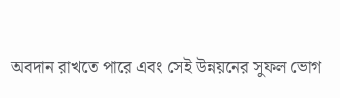অবদান রাখতে পারে এবং সেই উন্নয়নের সুফল ভোগ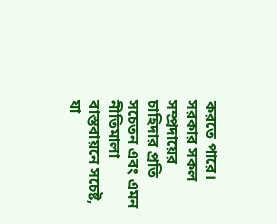করতে পারে। সরকার সকল সম্প্রদায়ের চাহিদার প্রতি সচেতন এবং এমন নীতিমালা বাস্তবায়নে সচেষ্ট, যা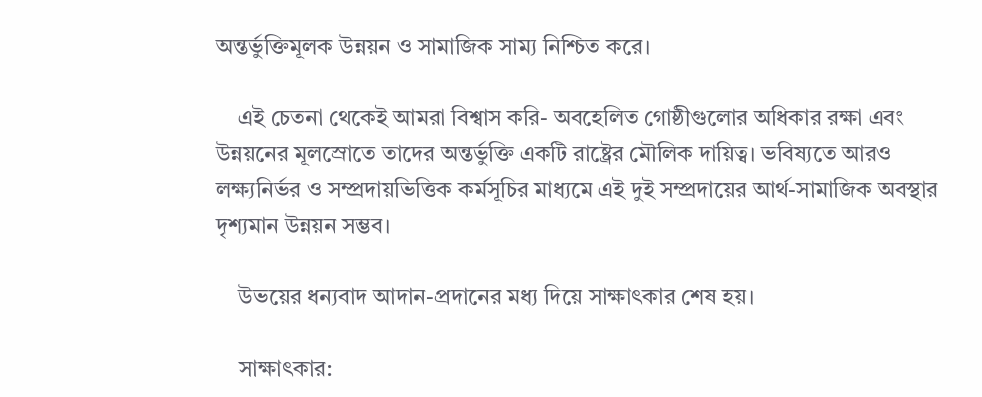অন্তর্ভুক্তিমূলক উন্নয়ন ও সামাজিক সাম্য নিশ্চিত করে।

    এই চেতনা থেকেই আমরা বিশ্বাস করি- অবহেলিত গোষ্ঠীগুলোর অধিকার রক্ষা এবং উন্নয়নের মূলস্রোতে তাদের অন্তর্ভুক্তি একটি রাষ্ট্রের মৌলিক দায়িত্ব। ভবিষ্যতে আরও লক্ষ্যনির্ভর ও সম্প্রদায়ভিত্তিক কর্মসূচির মাধ্যমে এই দুই সম্প্রদায়ের আর্থ-সামাজিক অবস্থার দৃশ্যমান উন্নয়ন সম্ভব।

    উভয়ের ধন্যবাদ আদান-প্রদানের মধ্য দিয়ে সাক্ষাৎকার শেষ হয়।

    সাক্ষাৎকার: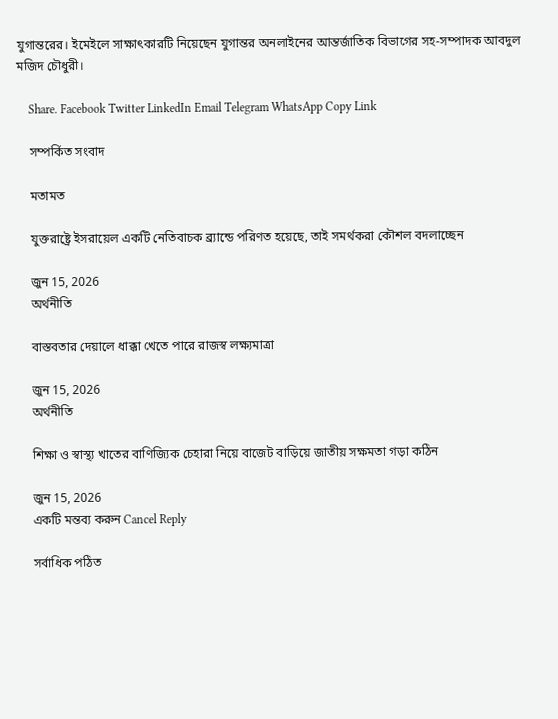যুগান্তরের। ইমেইলে সাক্ষাৎকারটি নিয়েছেন যুগান্তর অনলাইনের আন্তর্জাতিক বিভাগের সহ-সম্পাদক আবদুল মজিদ চৌধুরী।

    Share. Facebook Twitter LinkedIn Email Telegram WhatsApp Copy Link

    সম্পর্কিত সংবাদ

    মতামত

    যুক্তরাষ্ট্রে ইসরায়েল একটি নেতিবাচক ব্র্যান্ডে পরিণত হয়েছে, তাই সমর্থকরা কৌশল বদলাচ্ছেন

    জুন 15, 2026
    অর্থনীতি

    বাস্তবতার দেয়ালে ধাক্কা খেতে পারে রাজস্ব লক্ষ্যমাত্রা

    জুন 15, 2026
    অর্থনীতি

    শিক্ষা ও স্বাস্থ্য খাতের বাণিজ্যিক চেহারা নিয়ে বাজেট বাড়িয়ে জাতীয় সক্ষমতা গড়া কঠিন

    জুন 15, 2026
    একটি মন্তব্য করুন Cancel Reply

    সর্বাধিক পঠিত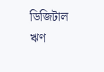ডিজিটাল ঋণ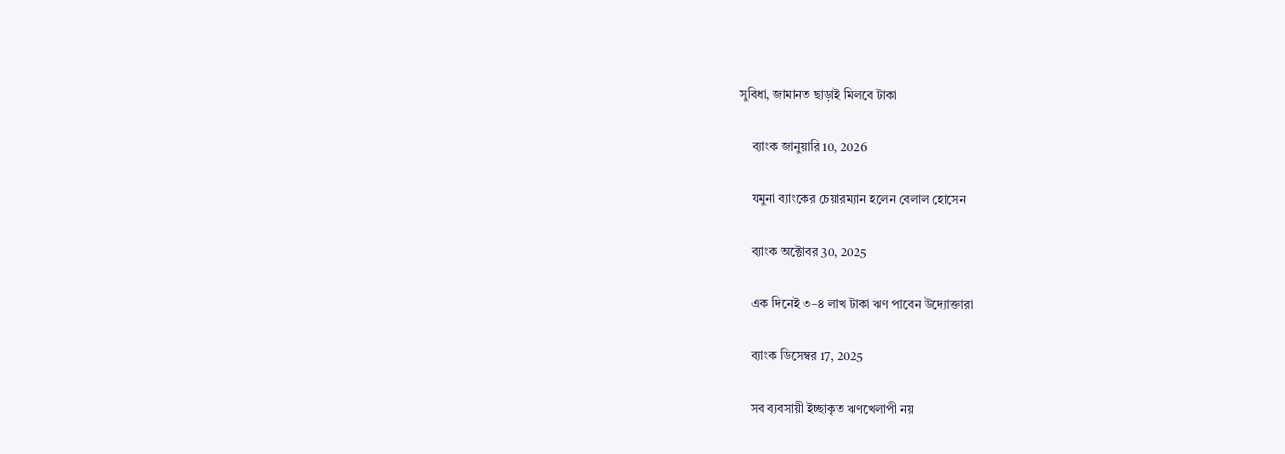সুবিধা, জামানত ছাড়াই মিলবে টাকা

    ব্যাংক জানুয়ারি 10, 2026

    যমুনা ব্যাংকের চেয়ারম্যান হলেন বেলাল হোসেন

    ব্যাংক অক্টোবর 30, 2025

    এক দিনেই ৩–৪ লাখ টাকা ঋণ পাবেন উদ্যোক্তারা

    ব্যাংক ডিসেম্বর 17, 2025

    সব ব্যবসায়ী ইচ্ছাকৃত ঋণখেলাপী নয়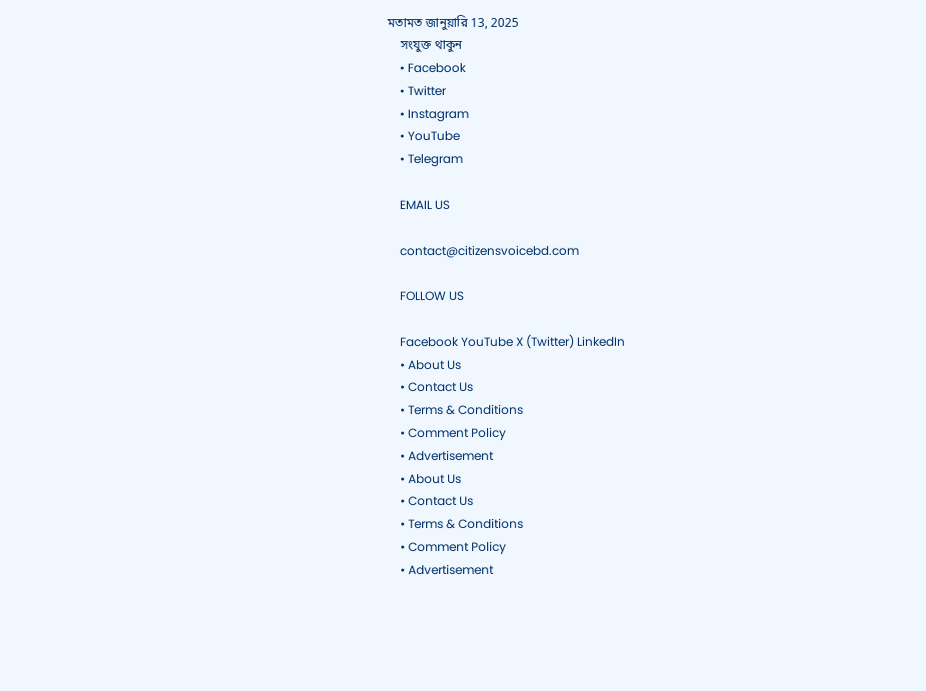মতামত জানুয়ারি 13, 2025
    সংযুক্ত থাকুন
    • Facebook
    • Twitter
    • Instagram
    • YouTube
    • Telegram

    EMAIL US

    contact@citizensvoicebd.com

    FOLLOW US

    Facebook YouTube X (Twitter) LinkedIn
    • About Us
    • Contact Us
    • Terms & Conditions
    • Comment Policy
    • Advertisement
    • About Us
    • Contact Us
    • Terms & Conditions
    • Comment Policy
    • Advertisement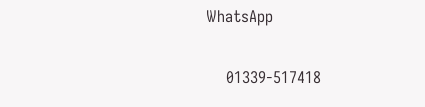WhatsApp

    01339-517418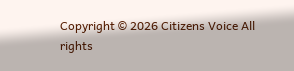Copyright © 2026 Citizens Voice All rights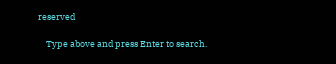reserved

    Type above and press Enter to search.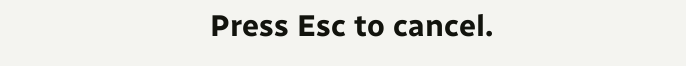Press Esc to cancel.